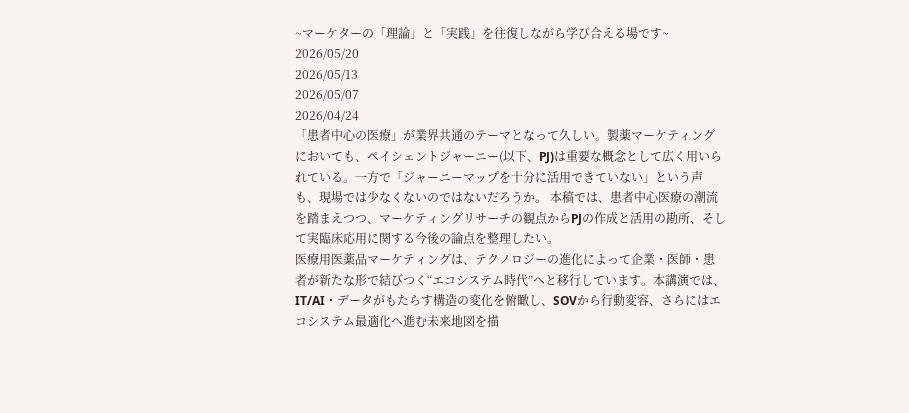~マーケターの「理論」と「実践」を往復しながら学び合える場です~
2026/05/20
2026/05/13
2026/05/07
2026/04/24
「患者中心の医療」が業界共通のテーマとなって久しい。製薬マーケティングにおいても、ペイシェントジャーニー(以下、PJ)は重要な概念として広く用いられている。一方で「ジャーニーマップを十分に活用できていない」という声も、現場では少なくないのではないだろうか。 本稿では、患者中心医療の潮流を踏まえつつ、マーケティングリサーチの観点からPJの作成と活用の勘所、そして実臨床応用に関する今後の論点を整理したい。
医療用医薬品マーケティングは、テクノロジーの進化によって企業・医師・患者が新たな形で結びつく“エコシステム時代”へと移行しています。本講演では、IT/AI・データがもたらす構造の変化を俯瞰し、SOVから行動変容、さらにはエコシステム最適化へ進む未来地図を描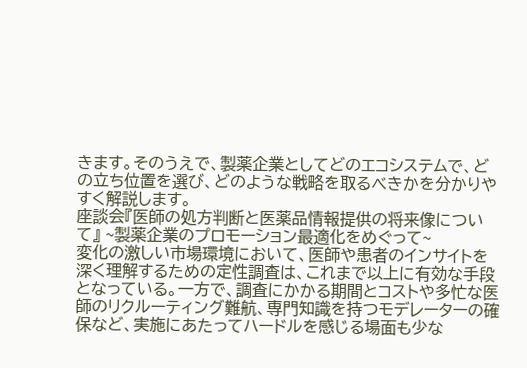きます。そのうえで、製薬企業としてどのエコシステムで、どの立ち位置を選び、どのような戦略を取るべきかを分かりやすく解説します。
座談会『医師の処方判断と医薬品情報提供の将来像について』 ~製薬企業のプロモーション最適化をめぐって~
変化の激しい市場環境において、医師や患者のインサイトを深く理解するための定性調査は、これまで以上に有効な手段となっている。一方で、調査にかかる期間とコストや多忙な医師のリクルーティング難航、専門知識を持つモデレーターの確保など、実施にあたってハードルを感じる場面も少な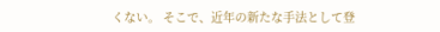くない。 そこで、近年の新たな手法として登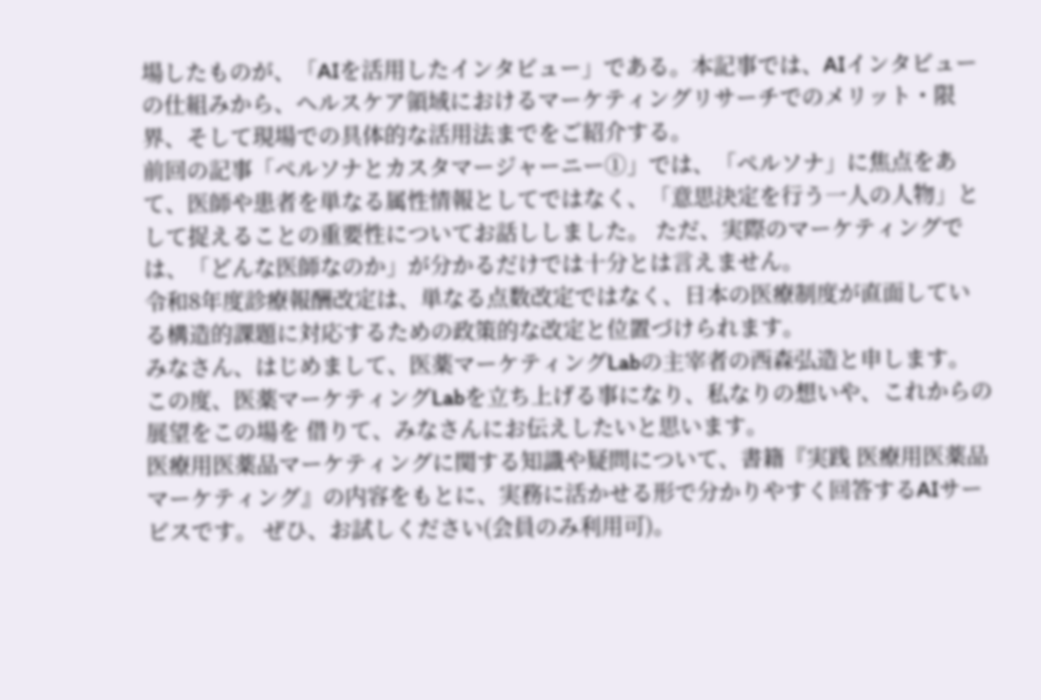場したものが、「AIを活用したインタビュー」である。本記事では、AIインタビューの仕組みから、ヘルスケア領域におけるマーケティングリサーチでのメリット・限界、そして現場での具体的な活用法までをご紹介する。
前回の記事「ペルソナとカスタマージャーニー①」では、「ペルソナ」に焦点をあて、医師や患者を単なる属性情報としてではなく、「意思決定を行う一人の人物」として捉えることの重要性についてお話ししました。 ただ、実際のマーケティングでは、「どんな医師なのか」が分かるだけでは十分とは言えません。
令和8年度診療報酬改定は、単なる点数改定ではなく、日本の医療制度が直面している構造的課題に対応するための政策的な改定と位置づけられます。
みなさん、はじめまして、医薬マーケティングLabの主宰者の西森弘造と申します。 この度、医薬マーケティングLabを立ち上げる事になり、私なりの想いや、これからの展望をこの場を 借りて、みなさんにお伝えしたいと思います。
医療用医薬品マーケティングに関する知識や疑問について、書籍『実践 医療用医薬品マーケティング』の内容をもとに、実務に活かせる形で分かりやすく回答するAIサービスです。 ぜひ、お試しください(会員のみ利用可)。